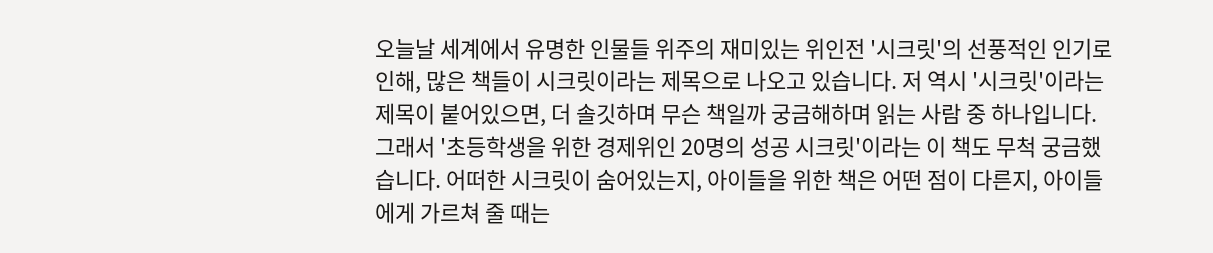오늘날 세계에서 유명한 인물들 위주의 재미있는 위인전 '시크릿'의 선풍적인 인기로 인해, 많은 책들이 시크릿이라는 제목으로 나오고 있습니다. 저 역시 '시크릿'이라는 제목이 붙어있으면, 더 솔깃하며 무슨 책일까 궁금해하며 읽는 사람 중 하나입니다. 그래서 '초등학생을 위한 경제위인 20명의 성공 시크릿'이라는 이 책도 무척 궁금했습니다. 어떠한 시크릿이 숨어있는지, 아이들을 위한 책은 어떤 점이 다른지, 아이들에게 가르쳐 줄 때는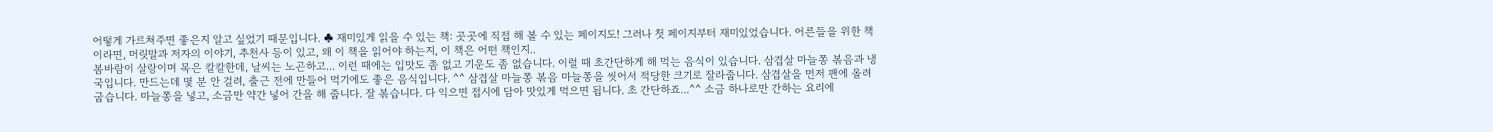어떻게 가르쳐주면 좋은지 알고 싶었기 때문입니다. ♣ 재미있게 읽을 수 있는 책: 곳곳에 직접 해 볼 수 있는 페이지도! 그러나 첫 페이지부터 재미있었습니다. 어른들을 위한 책이라면, 머릿말과 저자의 이야기, 추천사 등이 있고, 왜 이 책을 읽어야 하는지, 이 책은 어떤 책인지..
봄바람이 살랑이며 목은 칼칼한데, 날씨는 노곤하고... 이런 때에는 입맛도 좀 없고 기운도 좀 없습니다. 이럴 때 초간단하게 해 먹는 음식이 있습니다. 삼겹살 마늘쫑 볶음과 냉국입니다. 만드는데 몇 분 안 걸려, 출근 전에 만들어 먹기에도 좋은 음식입니다. ^^ 삼겹살 마늘쫑 볶음 마늘쫑을 씻어서 적당한 크기로 잘라줍니다. 삼겹살을 먼저 팬에 올려 굽습니다. 마늘쫑을 넣고, 소금만 약간 넣어 간을 해 줍니다. 잘 볶습니다. 다 익으면 접시에 담아 맛있게 먹으면 됩니다. 초 간단하죠...^^ 소금 하나로만 간하는 요리에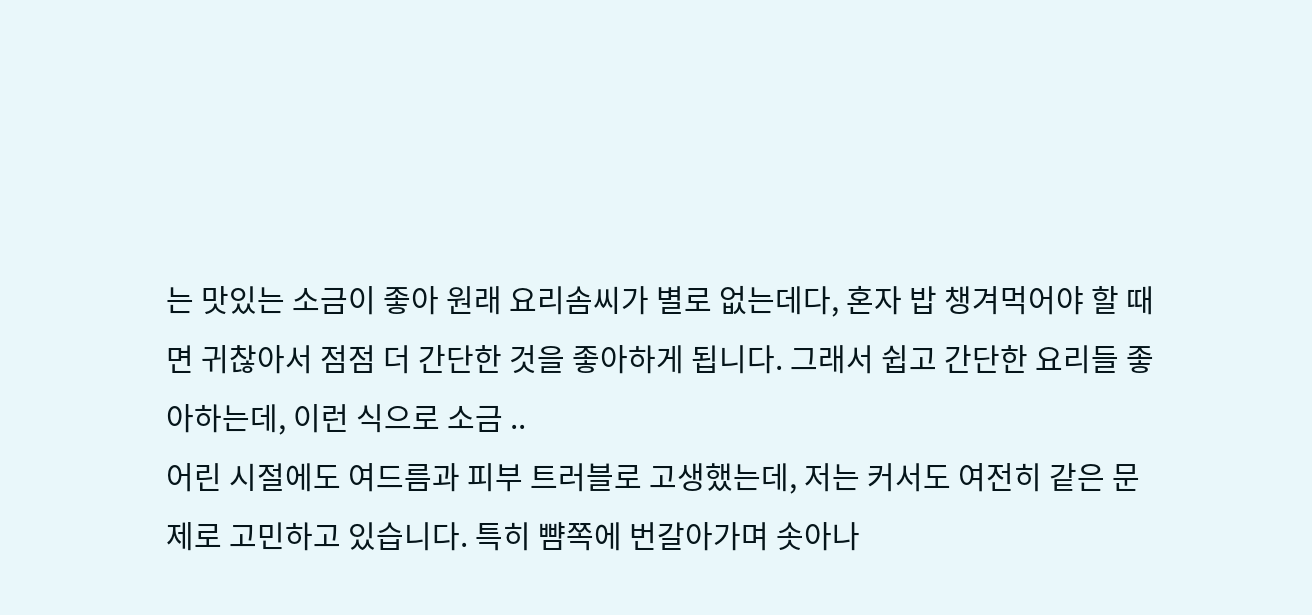는 맛있는 소금이 좋아 원래 요리솜씨가 별로 없는데다, 혼자 밥 챙겨먹어야 할 때면 귀찮아서 점점 더 간단한 것을 좋아하게 됩니다. 그래서 쉽고 간단한 요리들 좋아하는데, 이런 식으로 소금 ..
어린 시절에도 여드름과 피부 트러블로 고생했는데, 저는 커서도 여전히 같은 문제로 고민하고 있습니다. 특히 뺨쪽에 번갈아가며 솟아나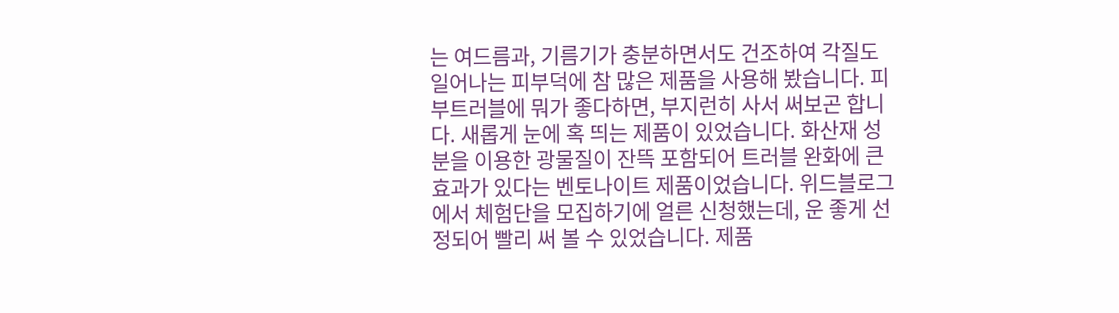는 여드름과, 기름기가 충분하면서도 건조하여 각질도 일어나는 피부덕에 참 많은 제품을 사용해 봤습니다. 피부트러블에 뭐가 좋다하면, 부지런히 사서 써보곤 합니다. 새롭게 눈에 혹 띄는 제품이 있었습니다. 화산재 성분을 이용한 광물질이 잔뜩 포함되어 트러블 완화에 큰 효과가 있다는 벤토나이트 제품이었습니다. 위드블로그에서 체험단을 모집하기에 얼른 신청했는데, 운 좋게 선정되어 빨리 써 볼 수 있었습니다. 제품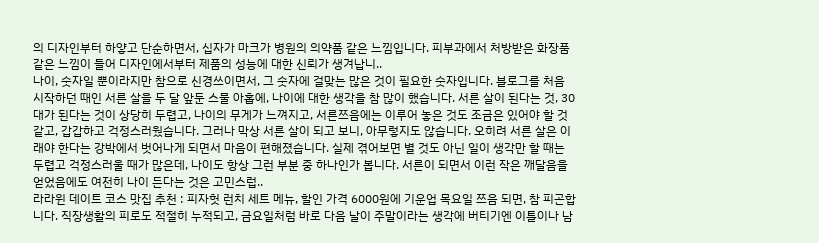의 디자인부터 하얗고 단순하면서, 십자가 마크가 병원의 의약품 같은 느낌입니다. 피부과에서 처방받은 화장품같은 느낌이 들어 디자인에서부터 제품의 성능에 대한 신뢰가 생겨납니..
나이, 숫자일 뿐이라지만 참으로 신경쓰이면서, 그 숫자에 걸맞는 많은 것이 필요한 숫자입니다. 블로그를 처음 시작하던 때인 서른 살을 두 달 앞둔 스물 아홉에, 나이에 대한 생각을 참 많이 했습니다. 서른 살이 된다는 것, 30대가 된다는 것이 상당히 두렵고, 나이의 무게가 느껴지고, 서른쯔음에는 이루어 놓은 것도 조금은 있어야 할 것 같고, 갑갑하고 걱정스러웠습니다. 그러나 막상 서른 살이 되고 보니, 아무렇지도 않습니다. 오히려 서른 살은 이래야 한다는 강박에서 벗어나게 되면서 마음이 편해졌습니다. 실제 겪어보면 별 것도 아닌 일이 생각만 할 때는 두렵고 걱정스러울 때가 많은데, 나이도 항상 그런 부분 중 하나인가 봅니다. 서른이 되면서 이런 작은 깨달음을 얻었음에도 여전히 나이 든다는 것은 고민스럽..
라라윈 데이트 코스 맛집 추천 : 피자헛 런치 세트 메뉴, 할인 가격 6000원에 기운업 목요일 쯔음 되면, 참 피곤합니다. 직장생활의 피로도 적절히 누적되고, 금요일처럼 바로 다음 날이 주말이라는 생각에 버티기엔 이틀이나 남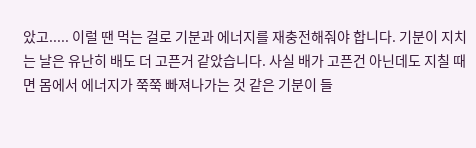았고..... 이럴 땐 먹는 걸로 기분과 에너지를 재충전해줘야 합니다. 기분이 지치는 날은 유난히 배도 더 고픈거 같았습니다. 사실 배가 고픈건 아닌데도 지칠 때면 몸에서 에너지가 쭉쭉 빠져나가는 것 같은 기분이 들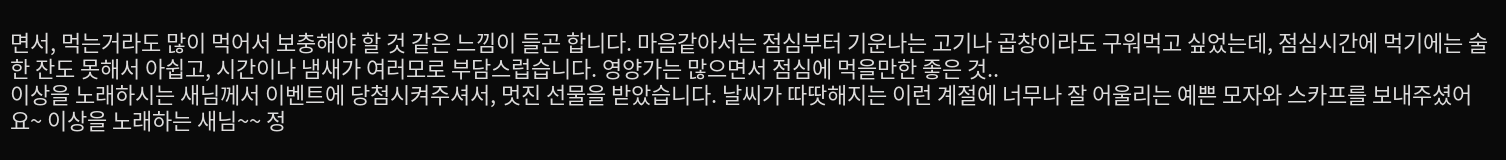면서, 먹는거라도 많이 먹어서 보충해야 할 것 같은 느낌이 들곤 합니다. 마음같아서는 점심부터 기운나는 고기나 곱창이라도 구워먹고 싶었는데, 점심시간에 먹기에는 술 한 잔도 못해서 아쉽고, 시간이나 냄새가 여러모로 부담스럽습니다. 영양가는 많으면서 점심에 먹을만한 좋은 것..
이상을 노래하시는 새님께서 이벤트에 당첨시켜주셔서, 멋진 선물을 받았습니다. 날씨가 따땃해지는 이런 계절에 너무나 잘 어울리는 예쁜 모자와 스카프를 보내주셨어요~ 이상을 노래하는 새님~~ 정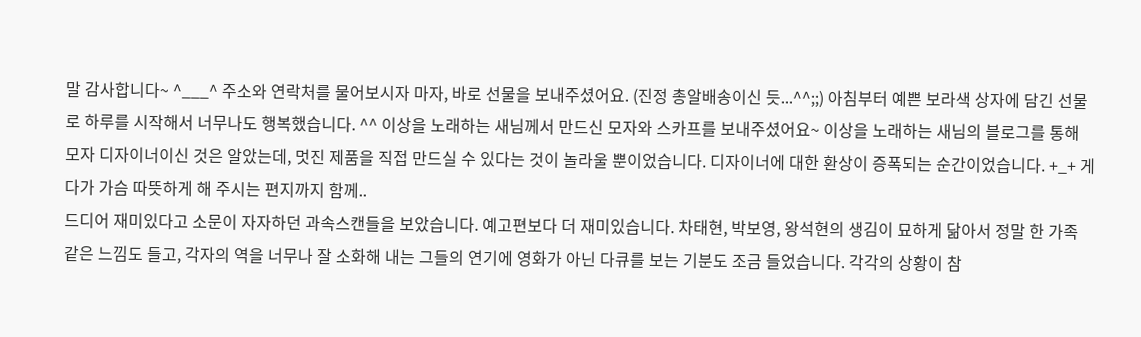말 감사합니다~ ^___^ 주소와 연락처를 물어보시자 마자, 바로 선물을 보내주셨어요. (진정 총알배송이신 듯...^^;;) 아침부터 예쁜 보라색 상자에 담긴 선물로 하루를 시작해서 너무나도 행복했습니다. ^^ 이상을 노래하는 새님께서 만드신 모자와 스카프를 보내주셨어요~ 이상을 노래하는 새님의 블로그를 통해 모자 디자이너이신 것은 알았는데, 멋진 제품을 직접 만드실 수 있다는 것이 놀라울 뿐이었습니다. 디자이너에 대한 환상이 증폭되는 순간이었습니다. +_+ 게다가 가슴 따뜻하게 해 주시는 편지까지 함께..
드디어 재미있다고 소문이 자자하던 과속스캔들을 보았습니다. 예고편보다 더 재미있습니다. 차태현, 박보영, 왕석현의 생김이 묘하게 닮아서 정말 한 가족 같은 느낌도 들고, 각자의 역을 너무나 잘 소화해 내는 그들의 연기에 영화가 아닌 다큐를 보는 기분도 조금 들었습니다. 각각의 상황이 참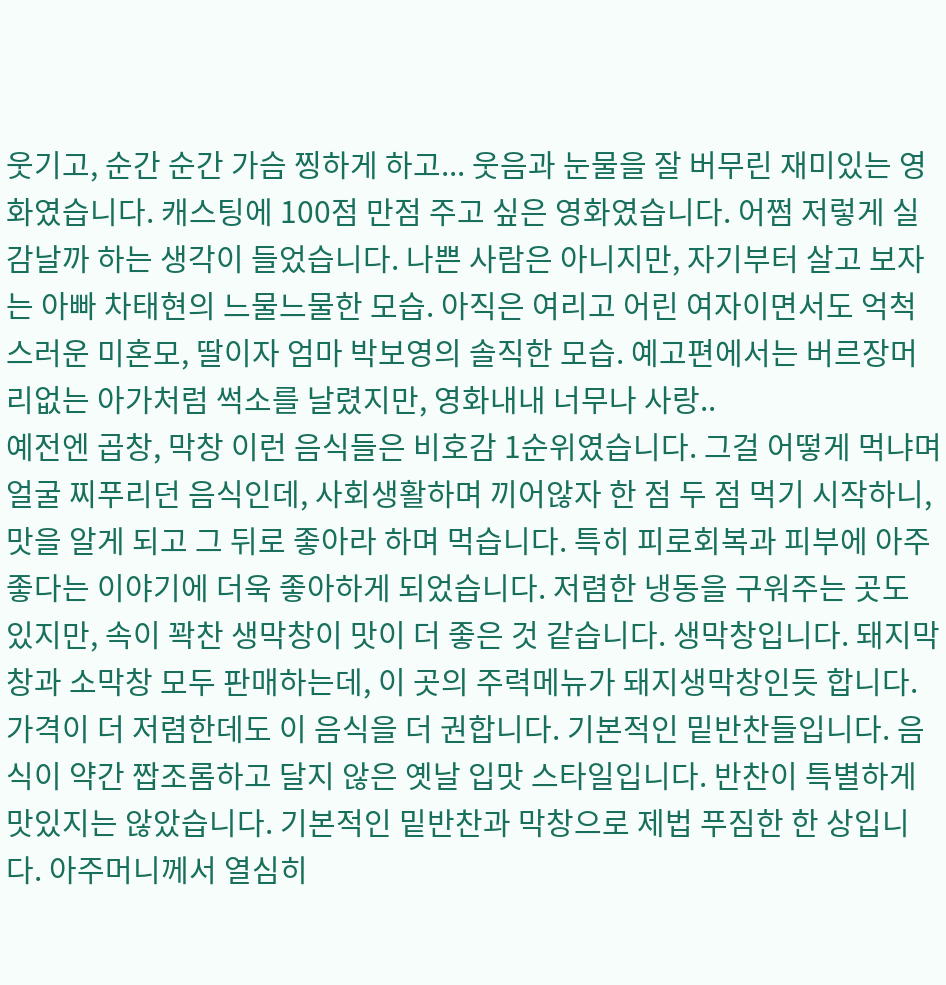웃기고, 순간 순간 가슴 찡하게 하고... 웃음과 눈물을 잘 버무린 재미있는 영화였습니다. 캐스팅에 100점 만점 주고 싶은 영화였습니다. 어쩜 저렇게 실감날까 하는 생각이 들었습니다. 나쁜 사람은 아니지만, 자기부터 살고 보자는 아빠 차태현의 느물느물한 모습. 아직은 여리고 어린 여자이면서도 억척스러운 미혼모, 딸이자 엄마 박보영의 솔직한 모습. 예고편에서는 버르장머리없는 아가처럼 썩소를 날렸지만, 영화내내 너무나 사랑..
예전엔 곱창, 막창 이런 음식들은 비호감 1순위였습니다. 그걸 어떻게 먹냐며 얼굴 찌푸리던 음식인데, 사회생활하며 끼어않자 한 점 두 점 먹기 시작하니, 맛을 알게 되고 그 뒤로 좋아라 하며 먹습니다. 특히 피로회복과 피부에 아주 좋다는 이야기에 더욱 좋아하게 되었습니다. 저렴한 냉동을 구워주는 곳도 있지만, 속이 꽉찬 생막창이 맛이 더 좋은 것 같습니다. 생막창입니다. 돼지막창과 소막창 모두 판매하는데, 이 곳의 주력메뉴가 돼지생막창인듯 합니다. 가격이 더 저렴한데도 이 음식을 더 권합니다. 기본적인 밑반찬들입니다. 음식이 약간 짭조롬하고 달지 않은 옛날 입맛 스타일입니다. 반찬이 특별하게 맛있지는 않았습니다. 기본적인 밑반찬과 막창으로 제법 푸짐한 한 상입니다. 아주머니께서 열심히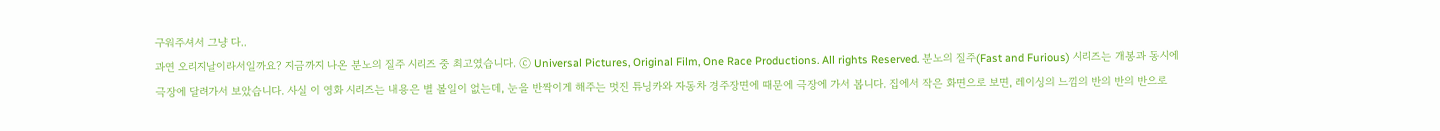구워주셔서 그냥 다..
과연 오리지날이라서일까요? 지금까지 나온 분노의 질주 시리즈 중 최고였습니다. ⓒ Universal Pictures, Original Film, One Race Productions. All rights Reserved. 분노의 질주(Fast and Furious) 시리즈는 개봉과 동시에 극장에 달려가서 보았습니다. 사실 이 영화 시리즈는 내용은 별 볼일이 없는데, 눈을 반짝이게 해주는 멋진 튜닝카와 자동차 경주장면에 때문에 극장에 가서 봅니다. 집에서 작은 화면으로 보면, 레이싱의 느낌의 반의 반의 반으로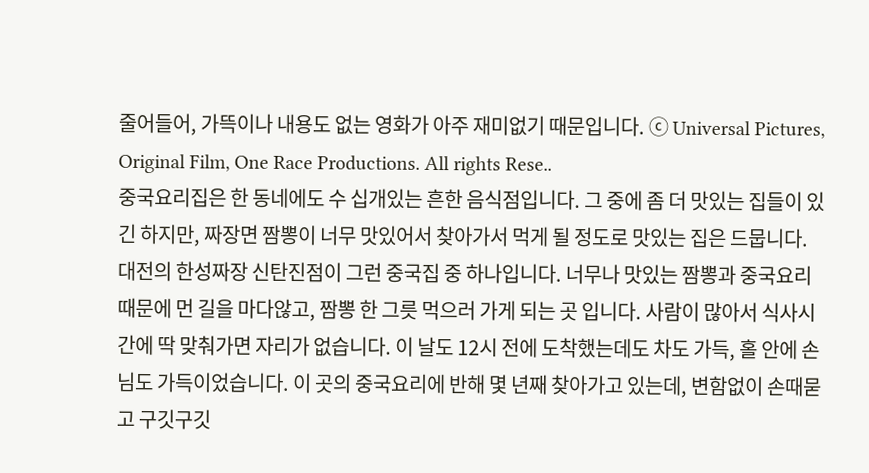줄어들어, 가뜩이나 내용도 없는 영화가 아주 재미없기 때문입니다. ⓒ Universal Pictures, Original Film, One Race Productions. All rights Rese..
중국요리집은 한 동네에도 수 십개있는 흔한 음식점입니다. 그 중에 좀 더 맛있는 집들이 있긴 하지만, 짜장면 짬뽕이 너무 맛있어서 찾아가서 먹게 될 정도로 맛있는 집은 드뭅니다. 대전의 한성짜장 신탄진점이 그런 중국집 중 하나입니다. 너무나 맛있는 짬뽕과 중국요리때문에 먼 길을 마다않고, 짬뽕 한 그릇 먹으러 가게 되는 곳 입니다. 사람이 많아서 식사시간에 딱 맞춰가면 자리가 없습니다. 이 날도 12시 전에 도착했는데도 차도 가득, 홀 안에 손님도 가득이었습니다. 이 곳의 중국요리에 반해 몇 년째 찾아가고 있는데, 변함없이 손때묻고 구깃구깃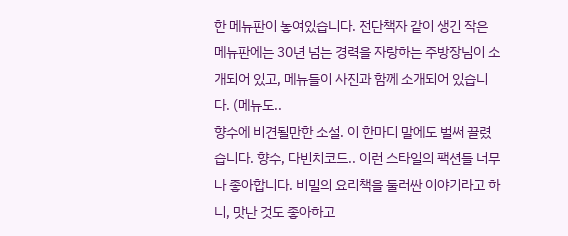한 메뉴판이 놓여있습니다. 전단책자 같이 생긴 작은 메뉴판에는 30년 넘는 경력을 자랑하는 주방장님이 소개되어 있고, 메뉴들이 사진과 함께 소개되어 있습니다. (메뉴도..
향수에 비견될만한 소설. 이 한마디 말에도 벌써 끌렸습니다. 향수, 다빈치코드.. 이런 스타일의 팩션들 너무나 좋아합니다. 비밀의 요리책을 둘러싼 이야기라고 하니, 맛난 것도 좋아하고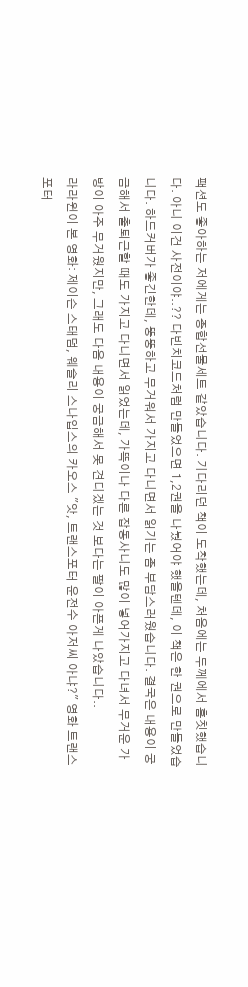팩션도 좋아하는 저에게는 종합선물세트 같았습니다. 기다리던 책이 도착했는데, 처음에는 두께에서 흠칫했습니다. 아니 이건 사전이야..?? 다빈치코드처럼 만들었으면 1,2권을 나눴어야 했을텐데, 이 책은 한 권으로 만들었습니다. 하드커버가 좋긴한데, 뚱뚱하고 무거워서 가지고 다니면서 읽기는 좀 부담스러웠습니다. 결국은 내용이 궁금해서 출퇴근할 때도 가지고 다니면서 읽었는데, 가뜩이나 다른 잡동사니도 많이 넣어가지고 다녀서 무거운 가방이 아주 무거웠지만, 그래도 다음 내용이 궁금해서 못 견디겠는 것 보다는 팔이 아픈게 나았습니다..
라라윈이 본 영화: 제이슨 스태덤, 웨슬리 스나입스의 카오스 "앗, 트랜스포터 운전수 아저씨 아냐?" 영화 트랜스포터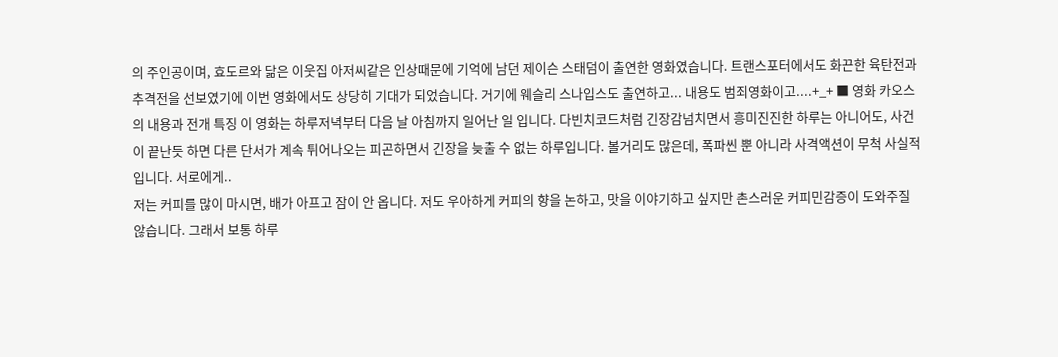의 주인공이며, 효도르와 닮은 이웃집 아저씨같은 인상때문에 기억에 남던 제이슨 스태덤이 출연한 영화였습니다. 트랜스포터에서도 화끈한 육탄전과 추격전을 선보였기에 이번 영화에서도 상당히 기대가 되었습니다. 거기에 웨슬리 스나입스도 출연하고... 내용도 범죄영화이고....+_+ ■ 영화 카오스의 내용과 전개 특징 이 영화는 하루저녁부터 다음 날 아침까지 일어난 일 입니다. 다빈치코드처럼 긴장감넘치면서 흥미진진한 하루는 아니어도, 사건이 끝난듯 하면 다른 단서가 계속 튀어나오는 피곤하면서 긴장을 늦출 수 없는 하루입니다. 볼거리도 많은데, 폭파씬 뿐 아니라 사격액션이 무척 사실적입니다. 서로에게..
저는 커피를 많이 마시면, 배가 아프고 잠이 안 옵니다. 저도 우아하게 커피의 향을 논하고, 맛을 이야기하고 싶지만 촌스러운 커피민감증이 도와주질 않습니다. 그래서 보통 하루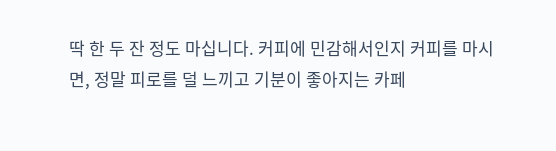딱 한 두 잔 정도 마십니다. 커피에 민감해서인지 커피를 마시면, 정말 피로를 덜 느끼고 기분이 좋아지는 카페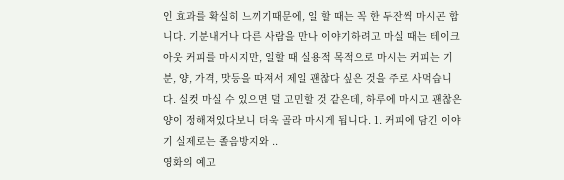인 효과를 확실히 느끼기때문에, 일 할 때는 꼭 한 두잔씩 마시곤 합니다. 기분내거나 다른 사람을 만나 이야기하려고 마실 때는 테이크아웃 커피를 마시지만, 일할 때 실용적 목적으로 마시는 커피는 기분, 양, 가격, 맛등을 따져서 제일 괜찮다 싶은 것을 주로 사먹습니다. 실컷 마실 수 있으면 덜 고민할 것 같은데, 하루에 마시고 괜찮은 양이 정해져있다보니 더욱 골라 마시게 됩니다. 1. 커피에 담긴 이야기 실제로는 졸음방지와 ..
영화의 예고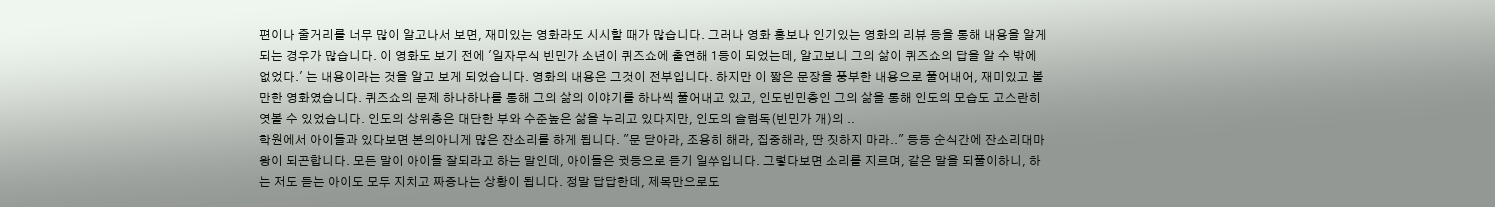편이나 줄거리를 너무 많이 알고나서 보면, 재미있는 영화라도 시시할 때가 많습니다. 그러나 영화 홍보나 인기있는 영화의 리뷰 등을 통해 내용을 알게되는 경우가 많습니다. 이 영화도 보기 전에 '일자무식 빈민가 소년이 퀴즈쇼에 출연해 1등이 되었는데, 알고보니 그의 삶이 퀴즈쇼의 답을 알 수 밖에 없었다.' 는 내용이라는 것을 알고 보게 되었습니다. 영화의 내용은 그것이 전부입니다. 하지만 이 짧은 문장을 풍부한 내용으로 풀어내어, 재미있고 볼만한 영화였습니다. 퀴즈쇼의 문제 하나하나를 통해 그의 삶의 이야기를 하나씩 풀어내고 있고, 인도빈민층인 그의 삶을 통해 인도의 모습도 고스란히 엿볼 수 있었습니다. 인도의 상위층은 대단한 부와 수준높은 삶을 누리고 있다지만, 인도의 슬럼독(빈민가 개)의 ..
학원에서 아이들과 있다보면 본의아니게 많은 잔소리를 하게 됩니다. "문 닫아라, 조용히 해라, 집중해라, 딴 짓하지 마라.." 등등 순식간에 잔소리대마왕이 되곤합니다. 모든 말이 아이들 잘되라고 하는 말인데, 아이들은 귓등으로 듣기 일쑤입니다. 그렇다보면 소리를 지르며, 같은 말을 되풀이하니, 하는 저도 듣는 아이도 모두 지치고 짜증나는 상황이 됩니다. 정말 답답한데, 제목만으로도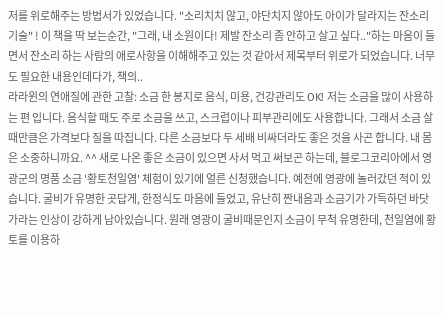저를 위로해주는 방법서가 있었습니다. "소리치치 않고, 야단치지 않아도 아이가 달라지는 잔소리 기술" ! 이 책을 딱 보는순간, "그래, 내 소원이다! 제발 잔소리 좀 안하고 살고 싶다.."하는 마음이 들면서 잔소리 하는 사람의 애로사항을 이해해주고 있는 것 같아서 제목부터 위로가 되었습니다. 너무도 필요한 내용인데다가, 책의..
라라윈의 연애질에 관한 고찰: 소금 한 봉지로 음식, 미용, 건강관리도 OK! 저는 소금을 많이 사용하는 편 입니다. 음식할 때도 주로 소금을 쓰고, 스크럽이나 피부관리에도 사용합니다. 그래서 소금 살때만큼은 가격보다 질을 따집니다. 다른 소금보다 두 세배 비싸더라도 좋은 것을 사곤 합니다. 내 몸은 소중하니까요. ^^ 새로 나온 좋은 소금이 있으면 사서 먹고 써보곤 하는데, 블로그코리아에서 영광군의 명품 소금 '황토천일염' 체험이 있기에 얼른 신청했습니다. 예전에 영광에 놀러갔던 적이 있습니다. 굴비가 유명한 곳답게, 한정식도 마음에 들었고, 유난히 짠내음과 소금기가 가득하던 바닷가라는 인상이 강하게 남아있습니다. 원래 영광이 굴비때문인지 소금이 무척 유명한데, 천일염에 황토를 이용하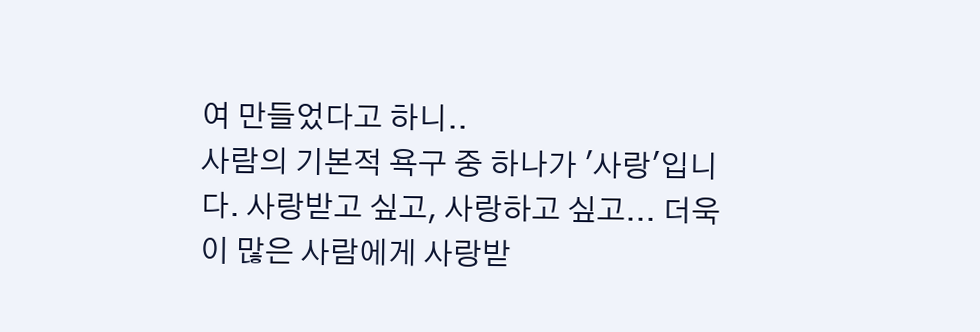여 만들었다고 하니..
사람의 기본적 욕구 중 하나가 '사랑'입니다. 사랑받고 싶고, 사랑하고 싶고... 더욱이 많은 사람에게 사랑받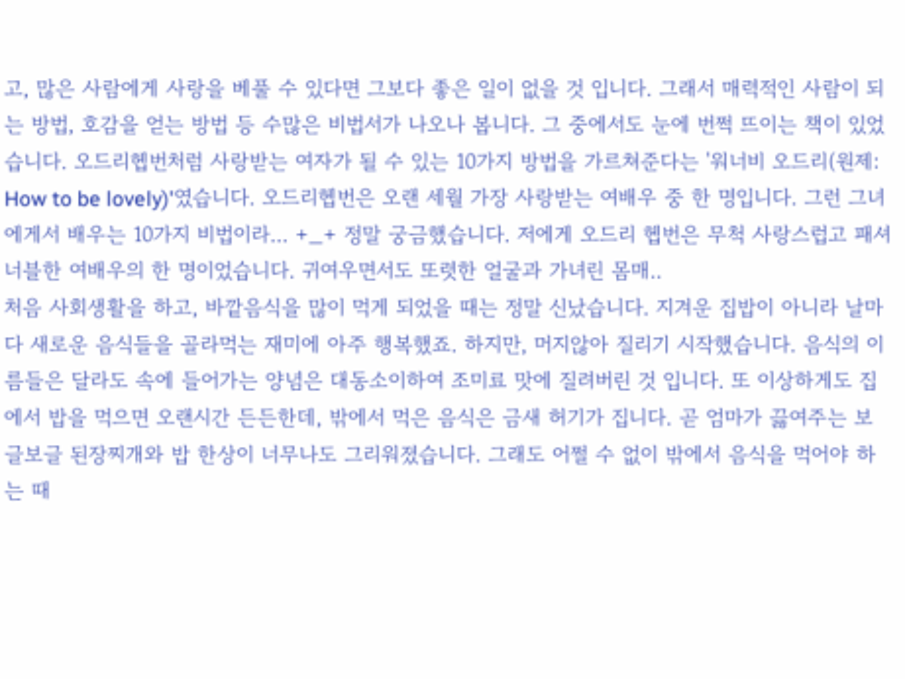고, 많은 사람에게 사랑을 베풀 수 있다면 그보다 좋은 일이 없을 것 입니다. 그래서 매력적인 사람이 되는 방법, 호감을 얻는 방법 등 수많은 비법서가 나오나 봅니다. 그 중에서도 눈에 번쩍 뜨이는 책이 있었습니다. 오드리헵번처럼 사랑받는 여자가 될 수 있는 10가지 방법을 가르쳐준다는 '워너비 오드리(원제: How to be lovely)'였습니다. 오드리헵번은 오랜 세월 가장 사랑받는 여배우 중 한 명입니다. 그런 그녀에게서 배우는 10가지 비법이라... +_+ 정말 궁금했습니다. 저에게 오드리 헵번은 무척 사랑스럽고 패셔너블한 여배우의 한 명이었습니다. 귀여우면서도 또렷한 얼굴과 가녀린 몸매..
처음 사회생활을 하고, 바깥음식을 많이 먹게 되었을 때는 정말 신났습니다. 지겨운 집밥이 아니라 날마다 새로운 음식들을 골라먹는 재미에 아주 행복했죠. 하지만, 머지않아 질리기 시작했습니다. 음식의 이름들은 달라도 속에 들어가는 양념은 대동소이하여 조미료 맛에 질려버린 것 입니다. 또 이상하게도 집에서 밥을 먹으면 오랜시간 든든한데, 밖에서 먹은 음식은 금새 허기가 집니다. 곧 엄마가 끓여주는 보글보글 된장찌개와 밥 한상이 너무나도 그리워졌습니다. 그래도 어쩔 수 없이 밖에서 음식을 먹어야 하는 때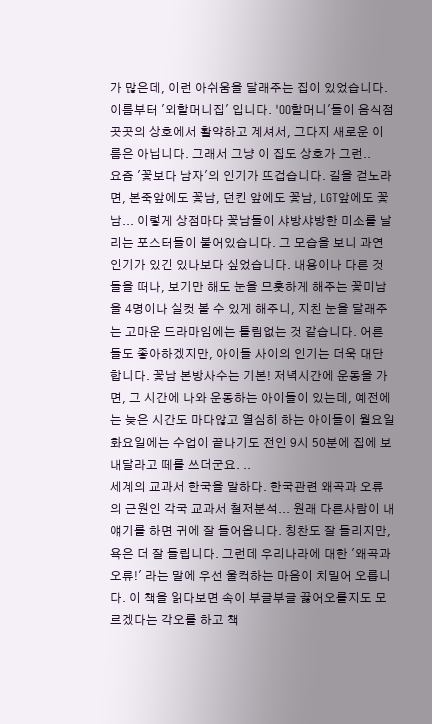가 많은데, 이런 아쉬움을 달래주는 집이 있었습니다. 이름부터 '외할머니집' 입니다. 'OO할머니'들이 음식점 곳곳의 상호에서 활약하고 계셔서, 그다지 새로운 이름은 아닙니다. 그래서 그냥 이 집도 상호가 그런..
요즘 '꽃보다 남자'의 인기가 뜨겁습니다. 길을 걷노라면, 본죽앞에도 꽃남, 던킨 앞에도 꽃남, LGT앞에도 꽃남... 이렇게 상점마다 꽃남들이 샤방샤방한 미소를 날리는 포스터들이 붙어있습니다. 그 모습을 보니 과연 인기가 있긴 있나보다 싶었습니다. 내용이나 다른 것들을 떠나, 보기만 해도 눈을 므훗하게 해주는 꽃미남을 4명이나 실컷 볼 수 있게 해주니, 지친 눈을 달래주는 고마운 드라마임에는 틀림없는 것 같습니다. 어른들도 좋아하겠지만, 아이들 사이의 인기는 더욱 대단합니다. 꽃남 본방사수는 기본! 저녁시간에 운동을 가면, 그 시간에 나와 운동하는 아이들이 있는데, 예전에는 늦은 시간도 마다않고 열심히 하는 아이들이 월요일 화요일에는 수업이 끝나기도 전인 9시 50분에 집에 보내달라고 떼를 쓰더군요. ..
세계의 교과서 한국을 말하다. 한국관련 왜곡과 오류의 근원인 각국 교과서 철저분석... 원래 다른사람이 내 얘기를 하면 귀에 잘 들어옵니다. 칭찬도 잘 들리지만, 욕은 더 잘 들립니다. 그런데 우리나라에 대한 '왜곡과 오류!' 라는 말에 우선 울컥하는 마음이 치밀어 오릅니다. 이 책을 읽다보면 속이 부글부글 끓어오를지도 모르겠다는 각오를 하고 책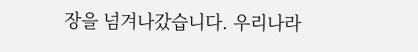장을 넘겨나갔습니다. 우리나라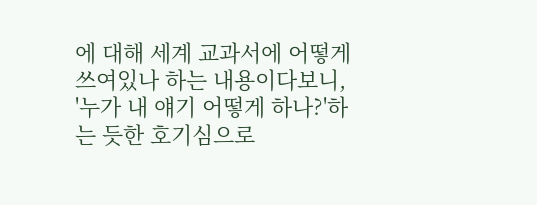에 대해 세계 교과서에 어떻게 쓰여있나 하는 내용이다보니, '누가 내 얘기 어떻게 하나?'하는 듯한 호기심으로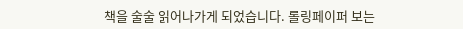책을 술술 읽어나가게 되었습니다. 롤링페이퍼 보는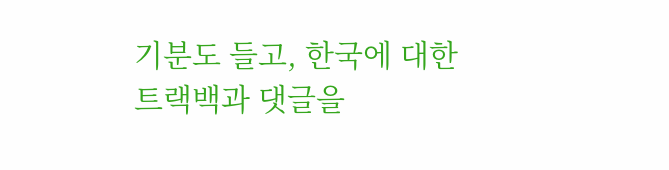기분도 들고, 한국에 대한 트랙백과 댓글을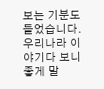보는 기분도 들었습니다. 우리나라 이야기다 보니 좋게 말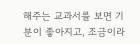해주는 교과서를 보면 기분이 좋아지고, 조금이라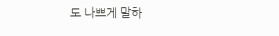도 나쁘게 말하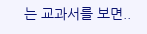는 교과서를 보면..